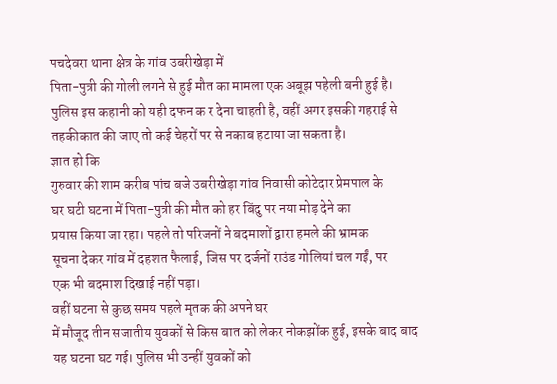पचदेवरा थाना क्षेत्र के गांव उबरीखेड़ा में
पिता-पुत्री की गोली लगने से हुई मौत का मामला एक अबूझ पहेली बनी हुई है।
पुलिस इस कहानी को यही दफन क र देना चाहती है, वहीं अगर इसकी गहराई से
तहकीकात की जाए तो कई चेहरों पर से नकाब हटाया जा सकता है।
ज्ञात हो कि
गुरुवार की शाम करीब पांच बजे उबरीखेड़ा गांव निवासी कोटेदार प्रेमपाल के
घर घटी घटना में पिता-पुत्री की मौत को हर बिंदु पर नया मोड़ देने का
प्रयास किया जा रहा। पहले तो परिजनों ने बदमाशों द्वारा हमले की भ्रामक
सूचना देकर गांव में दहशत फैलाई, जिस पर दर्जनों राउंड गोलियां चल गईं, पर
एक भी बदमाश दिखाई नहीं पड़ा।
वहीं घटना से कुछ समय पहले मृतक की अपने घर
में मौजूद तीन सजातीय युवकों से किस बात को लेकर नोकझोंक हुई, इसके बाद बाद
यह घटना घट गई। पुलिस भी उन्हीं युवकों को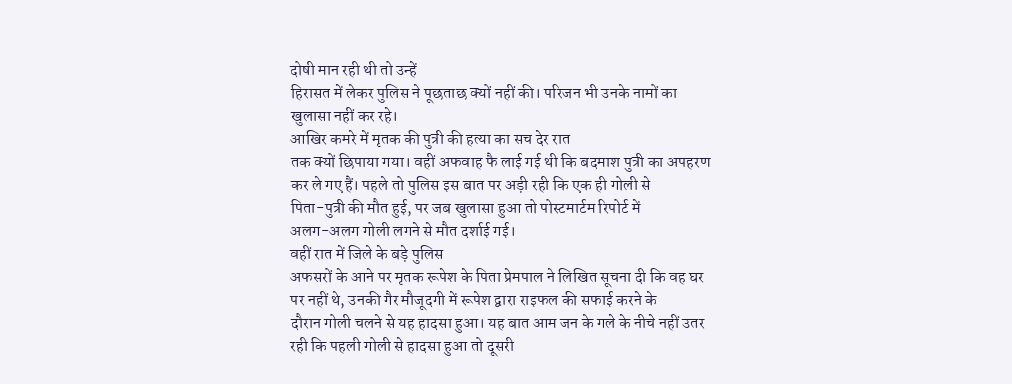दोषी मान रही थी तो उन्हें
हिरासत में लेकर पुलिस ने पूछताछ क्यों नहीं की। परिजन भी उनके नामों का
खुलासा नहीं कर रहे।
आखिर कमरे में मृतक की पुत्री की हत्या का सच देर रात
तक क्यों छिपाया गया। वहीं अफवाह फै लाई गई थी कि बदमाश पुत्री का अपहरण
कर ले गए हैं। पहले तो पुलिस इस बात पर अड़ी रही कि एक ही गोली से
पिता-पुत्री की मौत हुई, पर जब खुलासा हुआ तो पोस्टमार्टम रिपोर्ट में
अलग-अलग गोली लगने से मौत दर्शाई गई।
वहीं रात में जिले के बड़े पुलिस
अफसरों के आने पर मृतक रूपेश के पिता प्रेमपाल ने लिखित सूचना दी कि वह घर
पर नहीं थे, उनकी गैर मौजूदगी में रूपेश द्वारा राइफल की सफाई करने के
दौरान गोली चलने से यह हादसा हुआ। यह बात आम जन के गले के नीचे नहीं उतर
रही कि पहली गोली से हादसा हुआ तो दूसरी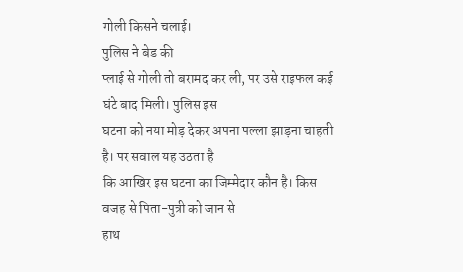गोली किसने चलाई।
पुलिस ने बेड की
प्लाई से गोली तो बरामद कर ली, पर उसे राइफल कई घंटे बाद मिली। पुलिस इस
घटना को नया मोड़ देकर अपना पल्ला झाड़ना चाहती है। पर सवाल यह उठता है
कि आखिर इस घटना का जिम्मेदार कौन है। किस वजह से पिता-पुत्री को जान से
हाथ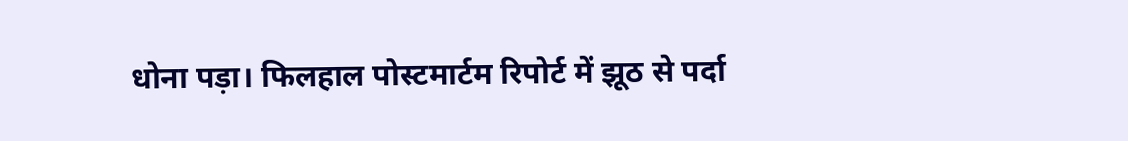धोना पड़ा। फिलहाल पोस्टमार्टम रिपोर्ट में झूठ से पर्दा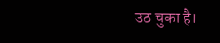उठ चुका है।